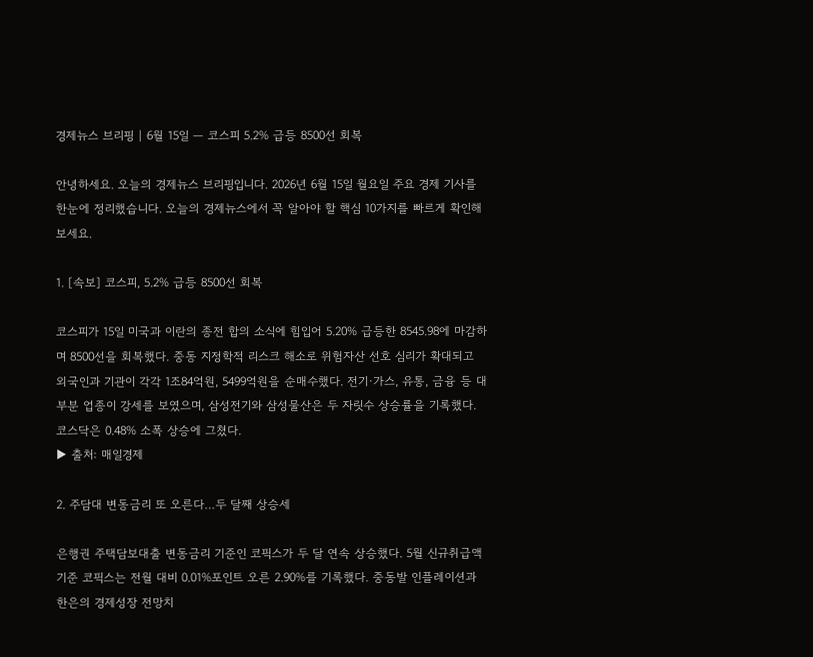경제뉴스 브리핑 | 6월 15일 — 코스피 5.2% 급등 8500선 회복

안녕하세요. 오늘의 경제뉴스 브리핑입니다. 2026년 6월 15일 월요일 주요 경제 기사를 한눈에 정리했습니다. 오늘의 경제뉴스에서 꼭 알아야 할 핵심 10가지를 빠르게 확인해 보세요.

1. [속보] 코스피, 5.2% 급등 8500선 회복

코스피가 15일 미국과 이란의 종전 합의 소식에 힘입어 5.20% 급등한 8545.98에 마감하며 8500선을 회복했다. 중동 지정학적 리스크 해소로 위험자산 선호 심리가 확대되고 외국인과 기관이 각각 1조84억원, 5499억원을 순매수했다. 전기·가스, 유통, 금융 등 대부분 업종이 강세를 보였으며, 삼성전기와 삼성물산은 두 자릿수 상승률을 기록했다. 코스닥은 0.48% 소폭 상승에 그쳤다.
▶ 출처: 매일경제

2. 주담대 변동금리 또 오른다…두 달째 상승세

은행권 주택담보대출 변동금리 기준인 코픽스가 두 달 연속 상승했다. 5월 신규취급액 기준 코픽스는 전월 대비 0.01%포인트 오른 2.90%를 기록했다. 중동발 인플레이션과 한은의 경제성장 전망치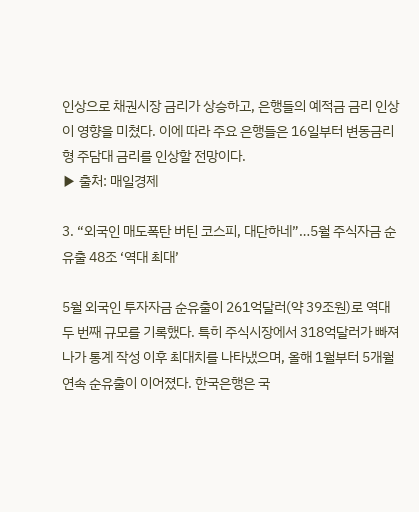인상으로 채권시장 금리가 상승하고, 은행들의 예적금 금리 인상이 영향을 미쳤다. 이에 따라 주요 은행들은 16일부터 변동금리형 주담대 금리를 인상할 전망이다.
▶ 출처: 매일경제

3. “외국인 매도폭탄 버틴 코스피, 대단하네”…5월 주식자금 순유출 48조 ‘역대 최대’

5월 외국인 투자자금 순유출이 261억달러(약 39조원)로 역대 두 번째 규모를 기록했다. 특히 주식시장에서 318억달러가 빠져나가 통계 작성 이후 최대치를 나타냈으며, 올해 1월부터 5개월 연속 순유출이 이어졌다. 한국은행은 국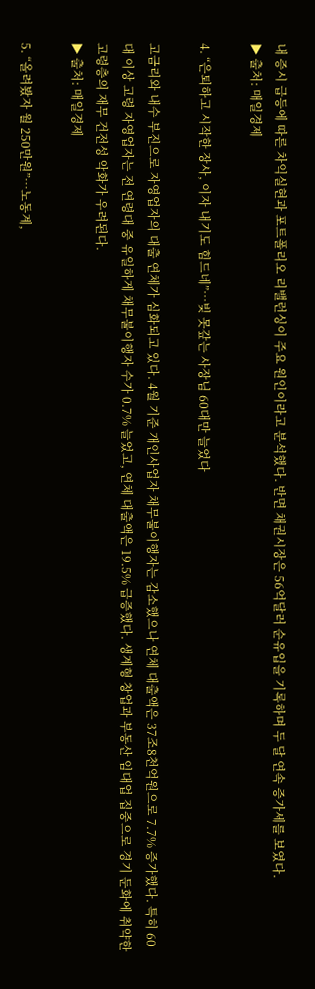내 증시 급등에 따른 차익실현과 포트폴리오 리밸런싱이 주요 원인이라고 분석했다. 반면 채권시장은 56억달러 순유입을 기록하며 두 달 연속 증가세를 보였다.
▶ 출처: 매일경제

4. “은퇴하고 시작한 장사, 이자 내기도 힘드네”…빚 못갚는 사장님 60대만 늘었다

고금리와 내수 부진으로 자영업자의 대출 연체가 심화되고 있다. 4월 기준 개인사업자 채무불이행자는 감소했으나 연체 대출액은 37조8천억원으로 7.7% 증가했다. 특히 60대 이상 고령 자영업자는 전 연령대 중 유일하게 채무불이행자 수가 0.7% 늘었고, 연체 대출액은 19.5% 급증했다. 생계형 창업과 부동산 임대업 집중으로 경기 둔화에 취약한 고령층의 재무 건전성 악화가 우려된다.
▶ 출처: 매일경제

5. “올려봤자 월 250만원”…노동계,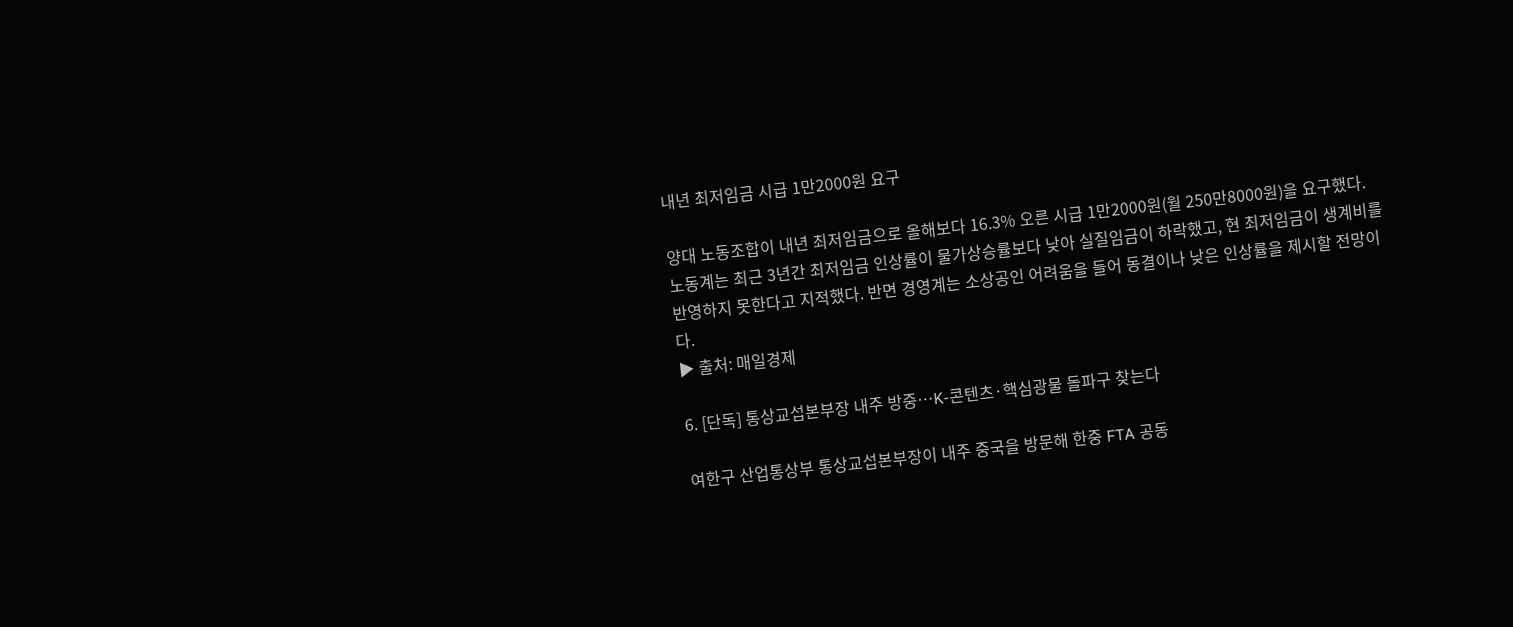내년 최저임금 시급 1만2000원 요구

양대 노동조합이 내년 최저임금으로 올해보다 16.3% 오른 시급 1만2000원(월 250만8000원)을 요구했다. 노동계는 최근 3년간 최저임금 인상률이 물가상승률보다 낮아 실질임금이 하락했고, 현 최저임금이 생계비를 반영하지 못한다고 지적했다. 반면 경영계는 소상공인 어려움을 들어 동결이나 낮은 인상률을 제시할 전망이다.
▶ 출처: 매일경제

6. [단독] 통상교섭본부장 내주 방중…K-콘텐츠·핵심광물 돌파구 찾는다

여한구 산업통상부 통상교섭본부장이 내주 중국을 방문해 한중 FTA 공동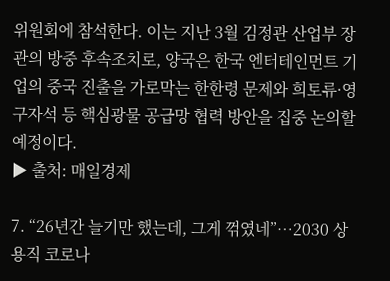위원회에 참석한다. 이는 지난 3월 김정관 산업부 장관의 방중 후속조치로, 양국은 한국 엔터테인먼트 기업의 중국 진출을 가로막는 한한령 문제와 희토류·영구자석 등 핵심광물 공급망 협력 방안을 집중 논의할 예정이다.
▶ 출처: 매일경제

7. “26년간 늘기만 했는데, 그게 꺾였네”…2030 상용직 코로나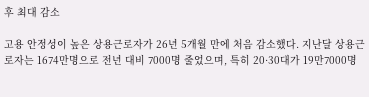후 최대 감소

고용 안정성이 높은 상용근로자가 26년 5개월 만에 처음 감소했다. 지난달 상용근로자는 1674만명으로 전년 대비 7000명 줄었으며, 특히 20·30대가 19만7000명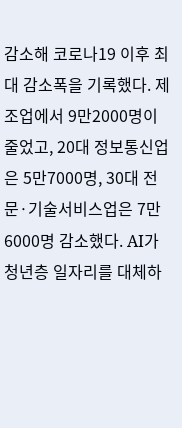감소해 코로나19 이후 최대 감소폭을 기록했다. 제조업에서 9만2000명이 줄었고, 20대 정보통신업은 5만7000명, 30대 전문·기술서비스업은 7만6000명 감소했다. AI가 청년층 일자리를 대체하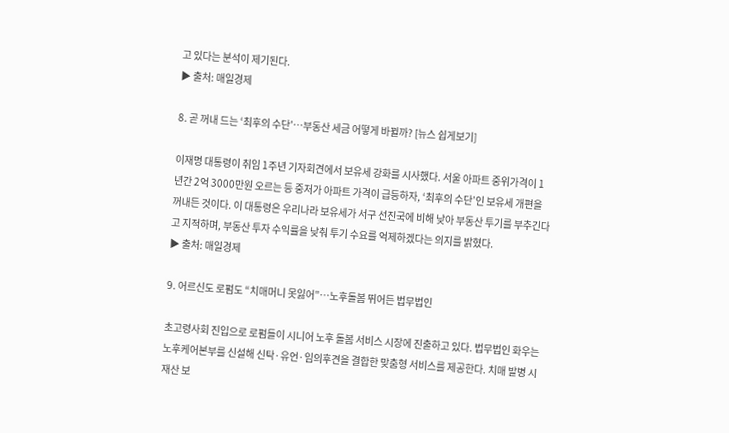고 있다는 분석이 제기된다.
▶ 출처: 매일경제

8. 곧 꺼내 드는 ‘최후의 수단’…부동산 세금 어떻게 바뀔까? [뉴스 쉽게보기]

이재명 대통령이 취임 1주년 기자회견에서 보유세 강화를 시사했다. 서울 아파트 중위가격이 1년간 2억 3000만원 오르는 등 중저가 아파트 가격이 급등하자, ‘최후의 수단’인 보유세 개편을 꺼내든 것이다. 이 대통령은 우리나라 보유세가 서구 선진국에 비해 낮아 부동산 투기를 부추긴다고 지적하며, 부동산 투자 수익률을 낮춰 투기 수요를 억제하겠다는 의지를 밝혔다.
▶ 출처: 매일경제

9. 어르신도 로펌도 “치매머니 못잃어”…노후돌봄 뛰어든 법무법인

초고령사회 진입으로 로펌들이 시니어 노후 돌봄 서비스 시장에 진출하고 있다. 법무법인 화우는 노후케어본부를 신설해 신탁·유언·임의후견을 결합한 맞춤형 서비스를 제공한다. 치매 발병 시 재산 보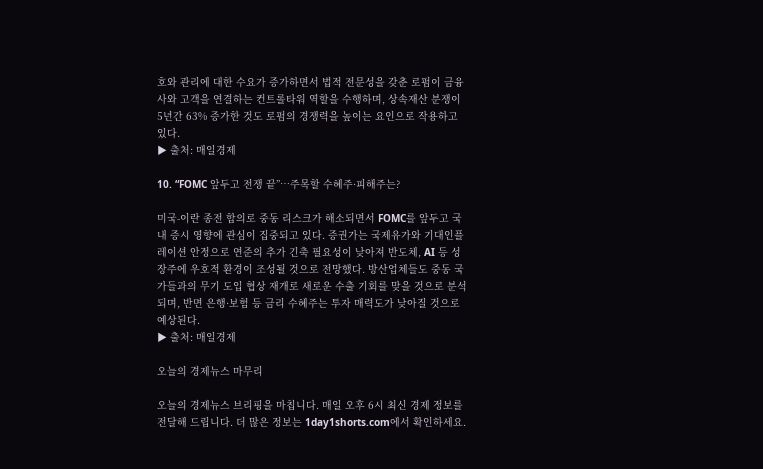호와 관리에 대한 수요가 증가하면서 법적 전문성을 갖춘 로펌이 금융사와 고객을 연결하는 컨트롤타워 역할을 수행하며, 상속재산 분쟁이 5년간 63% 증가한 것도 로펌의 경쟁력을 높이는 요인으로 작용하고 있다.
▶ 출처: 매일경제

10. “FOMC 앞두고 전쟁 끝”…주목할 수혜주·피해주는?

미국-이란 종전 합의로 중동 리스크가 해소되면서 FOMC를 앞두고 국내 증시 영향에 관심이 집중되고 있다. 증권가는 국제유가와 기대인플레이션 안정으로 연준의 추가 긴축 필요성이 낮아져 반도체, AI 등 성장주에 우호적 환경이 조성될 것으로 전망했다. 방산업체들도 중동 국가들과의 무기 도입 협상 재개로 새로운 수출 기회를 맞을 것으로 분석되며, 반면 은행·보험 등 금리 수혜주는 투자 매력도가 낮아질 것으로 예상된다.
▶ 출처: 매일경제

오늘의 경제뉴스 마무리

오늘의 경제뉴스 브리핑을 마칩니다. 매일 오후 6시 최신 경제 정보를 전달해 드립니다. 더 많은 정보는 1day1shorts.com에서 확인하세요.